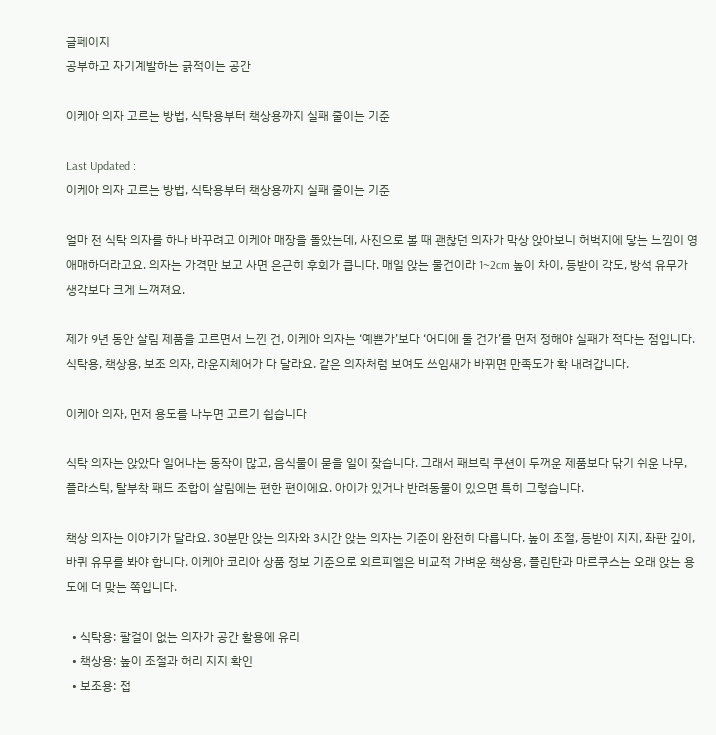글페이지
공부하고 자기계발하는 긁적이는 공간

이케아 의자 고르는 방법, 식탁용부터 책상용까지 실패 줄이는 기준

Last Updated :
이케아 의자 고르는 방법, 식탁용부터 책상용까지 실패 줄이는 기준

얼마 전 식탁 의자를 하나 바꾸려고 이케아 매장을 돌았는데, 사진으로 볼 때 괜찮던 의자가 막상 앉아보니 허벅지에 닿는 느낌이 영 애매하더라고요. 의자는 가격만 보고 사면 은근히 후회가 큽니다. 매일 앉는 물건이라 1~2cm 높이 차이, 등받이 각도, 방석 유무가 생각보다 크게 느껴져요.

제가 9년 동안 살림 제품을 고르면서 느낀 건, 이케아 의자는 ‘예쁜가’보다 ‘어디에 둘 건가’를 먼저 정해야 실패가 적다는 점입니다. 식탁용, 책상용, 보조 의자, 라운지체어가 다 달라요. 같은 의자처럼 보여도 쓰임새가 바뀌면 만족도가 확 내려갑니다.

이케아 의자, 먼저 용도를 나누면 고르기 쉽습니다

식탁 의자는 앉았다 일어나는 동작이 많고, 음식물이 묻을 일이 잦습니다. 그래서 패브릭 쿠션이 두꺼운 제품보다 닦기 쉬운 나무, 플라스틱, 탈부착 패드 조합이 살림에는 편한 편이에요. 아이가 있거나 반려동물이 있으면 특히 그렇습니다.

책상 의자는 이야기가 달라요. 30분만 앉는 의자와 3시간 앉는 의자는 기준이 완전히 다릅니다. 높이 조절, 등받이 지지, 좌판 깊이, 바퀴 유무를 봐야 합니다. 이케아 코리아 상품 정보 기준으로 외르피엘은 비교적 가벼운 책상용, 플린탄과 마르쿠스는 오래 앉는 용도에 더 맞는 쪽입니다.

  • 식탁용: 팔걸이 없는 의자가 공간 활용에 유리
  • 책상용: 높이 조절과 허리 지지 확인
  • 보조용: 접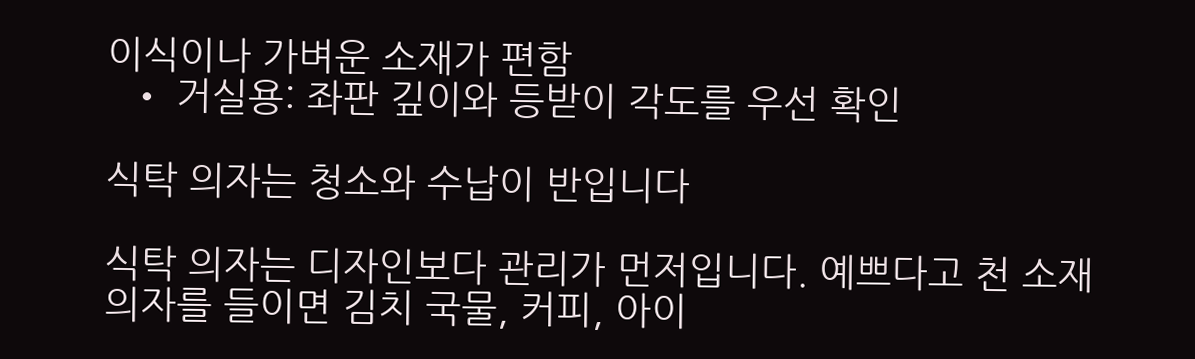이식이나 가벼운 소재가 편함
  • 거실용: 좌판 깊이와 등받이 각도를 우선 확인

식탁 의자는 청소와 수납이 반입니다

식탁 의자는 디자인보다 관리가 먼저입니다. 예쁘다고 천 소재 의자를 들이면 김치 국물, 커피, 아이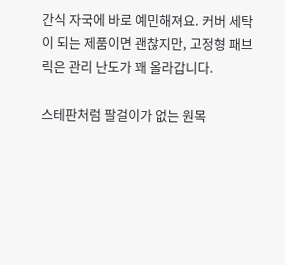간식 자국에 바로 예민해져요. 커버 세탁이 되는 제품이면 괜찮지만, 고정형 패브릭은 관리 난도가 꽤 올라갑니다.

스테판처럼 팔걸이가 없는 원목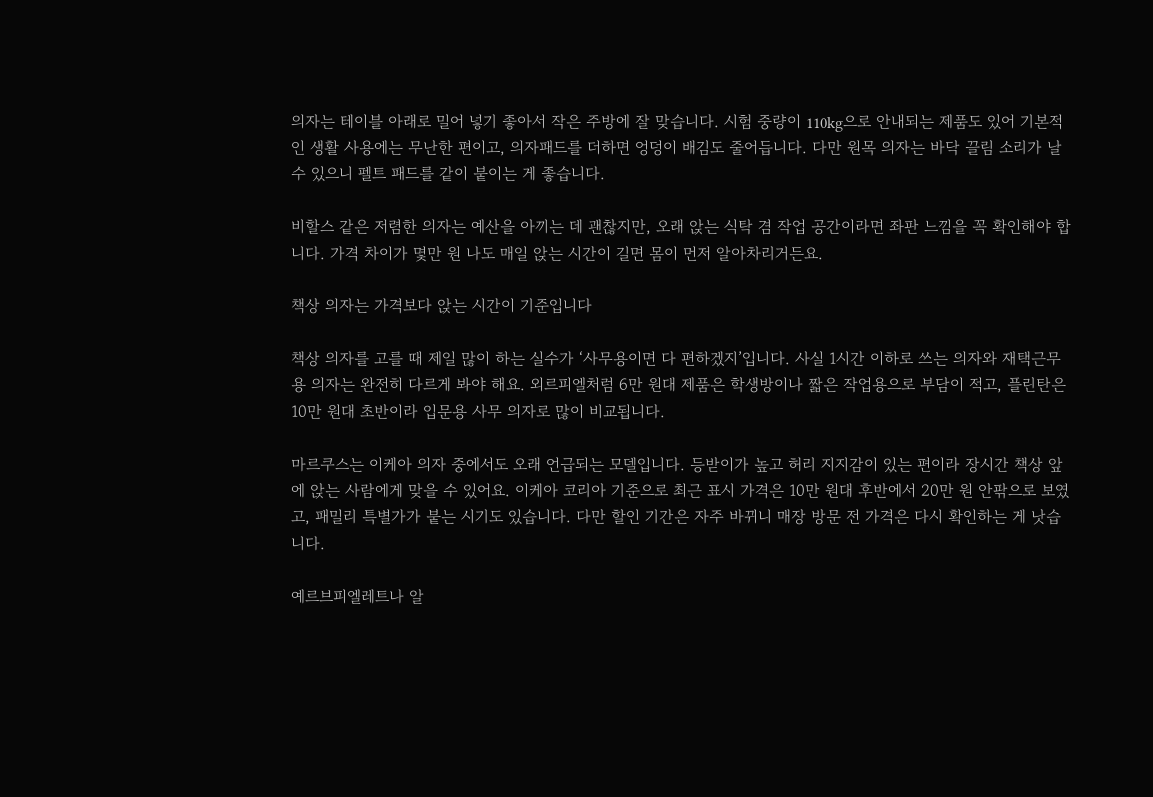의자는 테이블 아래로 밀어 넣기 좋아서 작은 주방에 잘 맞습니다. 시험 중량이 110kg으로 안내되는 제품도 있어 기본적인 생활 사용에는 무난한 편이고, 의자패드를 더하면 엉덩이 배김도 줄어듭니다. 다만 원목 의자는 바닥 끌림 소리가 날 수 있으니 펠트 패드를 같이 붙이는 게 좋습니다.

비할스 같은 저렴한 의자는 예산을 아끼는 데 괜찮지만, 오래 앉는 식탁 겸 작업 공간이라면 좌판 느낌을 꼭 확인해야 합니다. 가격 차이가 몇만 원 나도 매일 앉는 시간이 길면 몸이 먼저 알아차리거든요.

책상 의자는 가격보다 앉는 시간이 기준입니다

책상 의자를 고를 때 제일 많이 하는 실수가 ‘사무용이면 다 편하겠지’입니다. 사실 1시간 이하로 쓰는 의자와 재택근무용 의자는 완전히 다르게 봐야 해요. 외르피엘처럼 6만 원대 제품은 학생방이나 짧은 작업용으로 부담이 적고, 플린탄은 10만 원대 초반이라 입문용 사무 의자로 많이 비교됩니다.

마르쿠스는 이케아 의자 중에서도 오래 언급되는 모델입니다. 등받이가 높고 허리 지지감이 있는 편이라 장시간 책상 앞에 앉는 사람에게 맞을 수 있어요. 이케아 코리아 기준으로 최근 표시 가격은 10만 원대 후반에서 20만 원 안팎으로 보였고, 패밀리 특별가가 붙는 시기도 있습니다. 다만 할인 기간은 자주 바뀌니 매장 방문 전 가격은 다시 확인하는 게 낫습니다.

예르브피엘레트나 알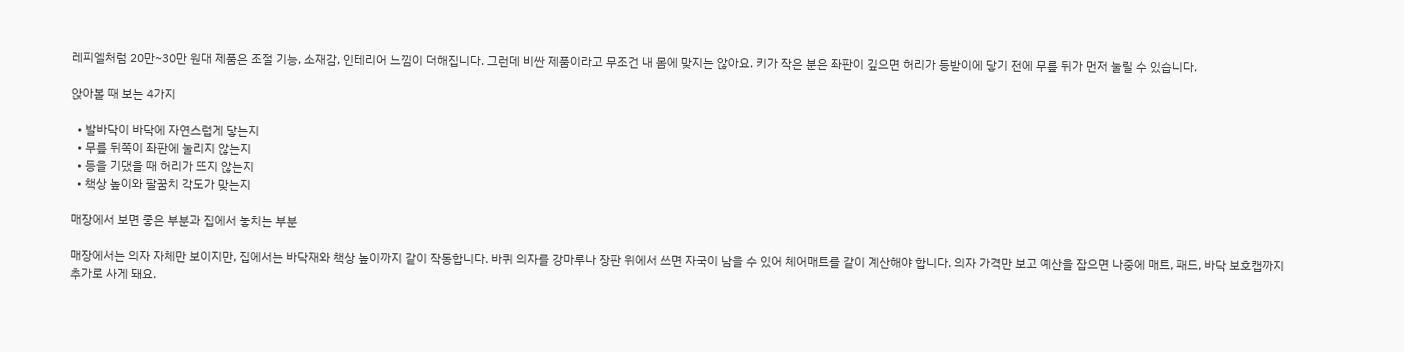레피엘처럼 20만~30만 원대 제품은 조절 기능, 소재감, 인테리어 느낌이 더해집니다. 그런데 비싼 제품이라고 무조건 내 몸에 맞지는 않아요. 키가 작은 분은 좌판이 깊으면 허리가 등받이에 닿기 전에 무릎 뒤가 먼저 눌릴 수 있습니다.

앉아볼 때 보는 4가지

  • 발바닥이 바닥에 자연스럽게 닿는지
  • 무릎 뒤쪽이 좌판에 눌리지 않는지
  • 등을 기댔을 때 허리가 뜨지 않는지
  • 책상 높이와 팔꿈치 각도가 맞는지

매장에서 보면 좋은 부분과 집에서 놓치는 부분

매장에서는 의자 자체만 보이지만, 집에서는 바닥재와 책상 높이까지 같이 작동합니다. 바퀴 의자를 강마루나 장판 위에서 쓰면 자국이 남을 수 있어 체어매트를 같이 계산해야 합니다. 의자 가격만 보고 예산을 잡으면 나중에 매트, 패드, 바닥 보호캡까지 추가로 사게 돼요.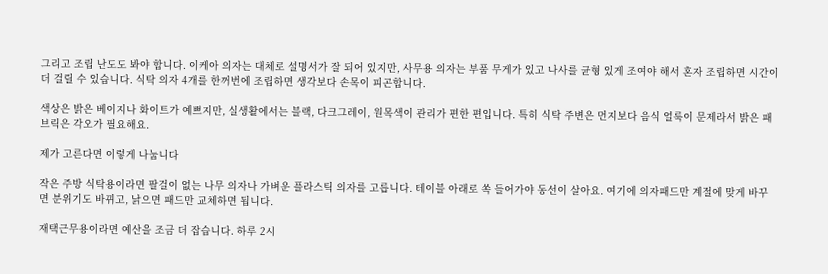그리고 조립 난도도 봐야 합니다. 이케아 의자는 대체로 설명서가 잘 되어 있지만, 사무용 의자는 부품 무게가 있고 나사를 균형 있게 조여야 해서 혼자 조립하면 시간이 더 걸릴 수 있습니다. 식탁 의자 4개를 한꺼번에 조립하면 생각보다 손목이 피곤합니다.

색상은 밝은 베이지나 화이트가 예쁘지만, 실생활에서는 블랙, 다크그레이, 원목색이 관리가 편한 편입니다. 특히 식탁 주변은 먼지보다 음식 얼룩이 문제라서 밝은 패브릭은 각오가 필요해요.

제가 고른다면 이렇게 나눕니다

작은 주방 식탁용이라면 팔걸이 없는 나무 의자나 가벼운 플라스틱 의자를 고릅니다. 테이블 아래로 쏙 들어가야 동선이 살아요. 여기에 의자패드만 계절에 맞게 바꾸면 분위기도 바뀌고, 낡으면 패드만 교체하면 됩니다.

재택근무용이라면 예산을 조금 더 잡습니다. 하루 2시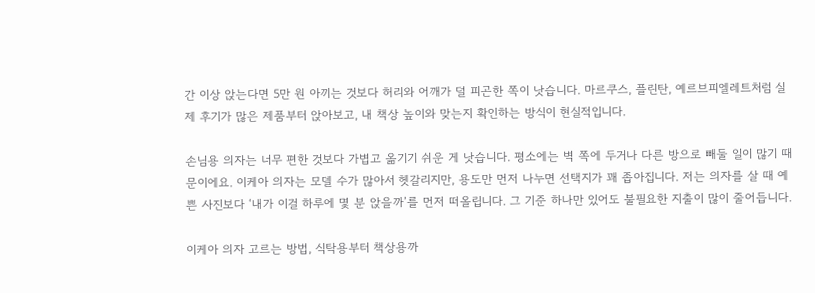간 이상 앉는다면 5만 원 아끼는 것보다 허리와 어깨가 덜 피곤한 쪽이 낫습니다. 마르쿠스, 플린탄, 예르브피엘레트처럼 실제 후기가 많은 제품부터 앉아보고, 내 책상 높이와 맞는지 확인하는 방식이 현실적입니다.

손님용 의자는 너무 편한 것보다 가볍고 옮기기 쉬운 게 낫습니다. 평소에는 벽 쪽에 두거나 다른 방으로 빼둘 일이 많기 때문이에요. 이케아 의자는 모델 수가 많아서 헷갈리지만, 용도만 먼저 나누면 선택지가 꽤 좁아집니다. 저는 의자를 살 때 예쁜 사진보다 ‘내가 이걸 하루에 몇 분 앉을까’를 먼저 떠올립니다. 그 기준 하나만 있어도 불필요한 지출이 많이 줄어듭니다.

이케아 의자 고르는 방법, 식탁용부터 책상용까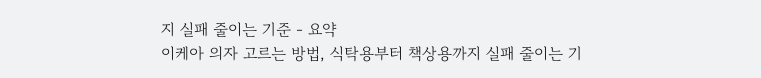지 실패 줄이는 기준 - 요약
이케아 의자 고르는 방법, 식탁용부터 책상용까지 실패 줄이는 기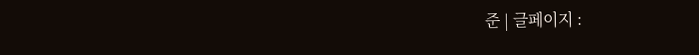준 | 글페이지 :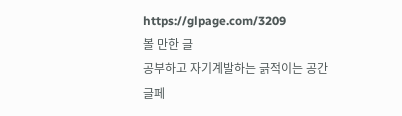https://glpage.com/3209
볼 만한 글
공부하고 자기계발하는 긁적이는 공간
글페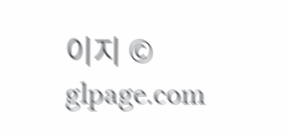이지 © glpage.com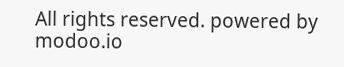All rights reserved. powered by modoo.io